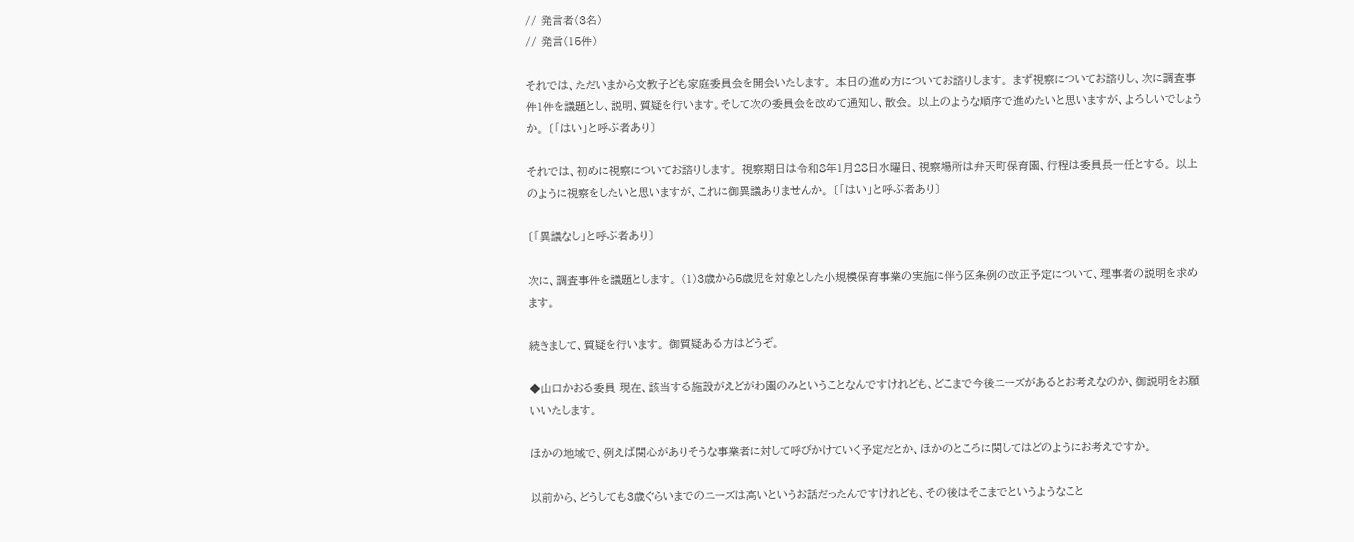// 発言者(3名)
// 発言(15件)

それでは、ただいまから文教子ども家庭委員会を開会いたします。 本日の進め方についてお諮りします。 まず視察についてお諮りし、次に調査事件1件を議題とし、説明、質疑を行います。そして次の委員会を改めて通知し、散会。 以上のような順序で進めたいと思いますが、よろしいでしょうか。 〔「はい」と呼ぶ者あり〕

それでは、初めに視察についてお諮りします。 視察期日は令和8年1月28日水曜日、視察場所は弁天町保育園、行程は委員長一任とする。 以上のように視察をしたいと思いますが、これに御異議ありませんか。 〔「はい」と呼ぶ者あり〕

〔「異議なし」と呼ぶ者あり〕

次に、調査事件を議題とします。 (1)3歳から5歳児を対象とした小規模保育事業の実施に伴う区条例の改正予定について、理事者の説明を求めます。

続きまして、質疑を行います。 御質疑ある方はどうぞ。

◆山口かおる委員 現在、該当する施設がえどがわ園のみということなんですけれども、どこまで今後ニーズがあるとお考えなのか、御説明をお願いいたします。

ほかの地域で、例えば関心がありそうな事業者に対して呼びかけていく予定だとか、ほかのところに関してはどのようにお考えですか。

以前から、どうしても3歳ぐらいまでのニーズは高いというお話だったんですけれども、その後はそこまでというようなこと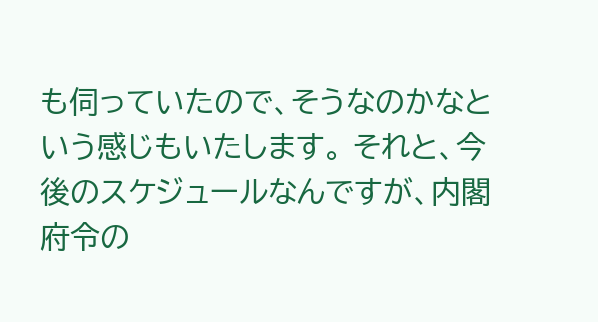も伺っていたので、そうなのかなという感じもいたします。 それと、今後のスケジュールなんですが、内閣府令の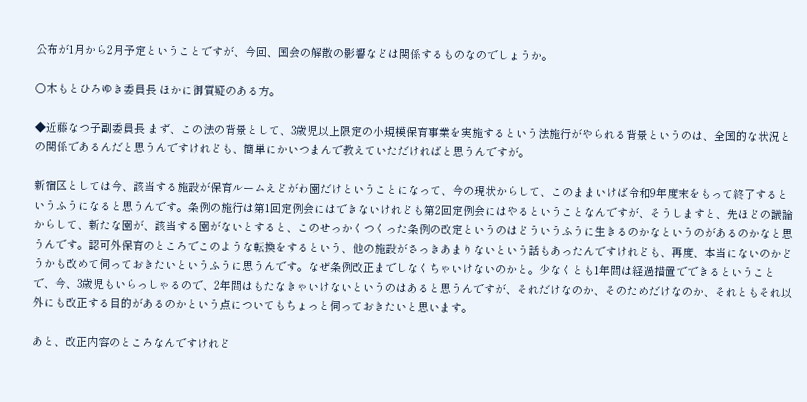公布が1月から2月予定ということですが、今回、国会の解散の影響などは関係するものなのでしょうか。

○木もとひろゆき委員長 ほかに御質疑のある方。

◆近藤なつ子副委員長 まず、この法の背景として、3歳児以上限定の小規模保育事業を実施するという法施行がやられる背景というのは、全国的な状況との関係であるんだと思うんですけれども、簡単にかいつまんで教えていただければと思うんですが。

新宿区としては今、該当する施設が保育ルームえどがわ園だけということになって、今の現状からして、このままいけば令和9年度末をもって終了するというふうになると思うんです。条例の施行は第1回定例会にはできないけれども第2回定例会にはやるということなんですが、そうしますと、先ほどの議論からして、新たな園が、該当する園がないとすると、このせっかくつくった条例の改定というのはどういうふうに生きるのかなというのがあるのかなと思うんです。認可外保育のところでこのような転換をするという、他の施設がさっきあまりないという話もあったんですけれども、再度、本当にないのかどうかも改めて伺っておきたいというふうに思うんです。なぜ条例改正までしなくちゃいけないのかと。少なくとも1年間は経過措置でできるということで、今、3歳児もいらっしゃるので、2年間はもたなきゃいけないというのはあると思うんですが、それだけなのか、そのためだけなのか、それともそれ以外にも改正する目的があるのかという点についてもちょっと伺っておきたいと思います。

あと、改正内容のところなんですけれど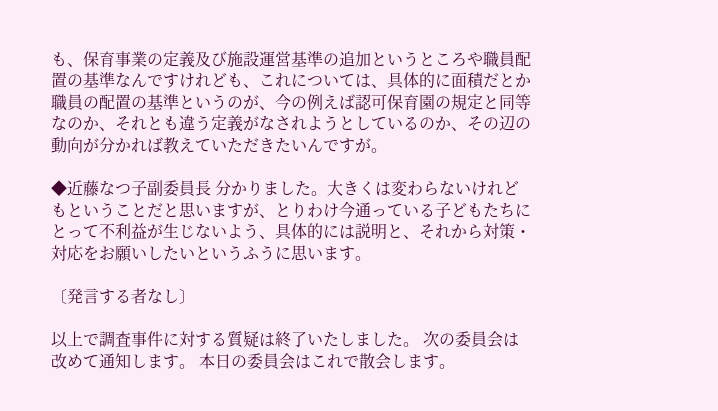も、保育事業の定義及び施設運営基準の追加というところや職員配置の基準なんですけれども、これについては、具体的に面積だとか職員の配置の基準というのが、今の例えば認可保育園の規定と同等なのか、それとも違う定義がなされようとしているのか、その辺の動向が分かれば教えていただきたいんですが。

◆近藤なつ子副委員長 分かりました。大きくは変わらないけれどもということだと思いますが、とりわけ今通っている子どもたちにとって不利益が生じないよう、具体的には説明と、それから対策・対応をお願いしたいというふうに思います。

〔発言する者なし〕

以上で調査事件に対する質疑は終了いたしました。 次の委員会は改めて通知します。 本日の委員会はこれで散会します。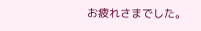お疲れさまでした。